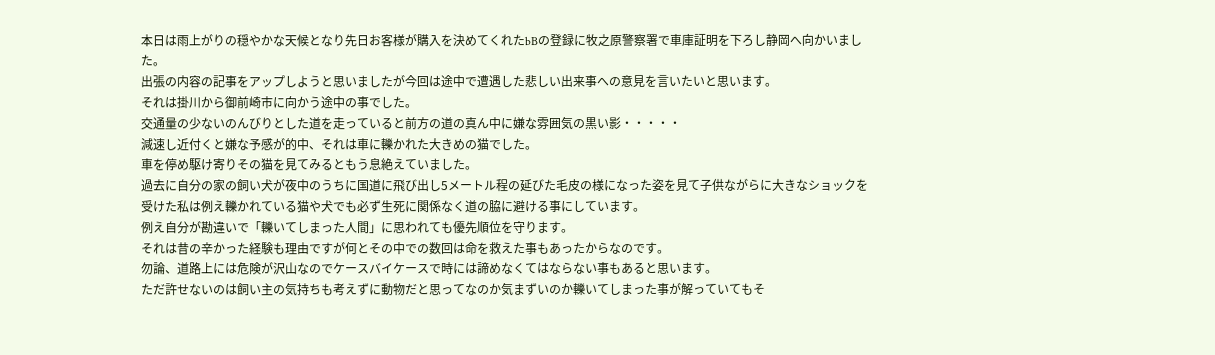本日は雨上がりの穏やかな天候となり先日お客様が購入を決めてくれたbBの登録に牧之原警察署で車庫証明を下ろし静岡へ向かいました。
出張の内容の記事をアップしようと思いましたが今回は途中で遭遇した悲しい出来事への意見を言いたいと思います。
それは掛川から御前崎市に向かう途中の事でした。
交通量の少ないのんびりとした道を走っていると前方の道の真ん中に嫌な雰囲気の黒い影・・・・・
減速し近付くと嫌な予感が的中、それは車に轢かれた大きめの猫でした。
車を停め駆け寄りその猫を見てみるともう息絶えていました。
過去に自分の家の飼い犬が夜中のうちに国道に飛び出し5メートル程の延びた毛皮の様になった姿を見て子供ながらに大きなショックを受けた私は例え轢かれている猫や犬でも必ず生死に関係なく道の脇に避ける事にしています。
例え自分が勘違いで「轢いてしまった人間」に思われても優先順位を守ります。
それは昔の辛かった経験も理由ですが何とその中での数回は命を救えた事もあったからなのです。
勿論、道路上には危険が沢山なのでケースバイケースで時には諦めなくてはならない事もあると思います。
ただ許せないのは飼い主の気持ちも考えずに動物だと思ってなのか気まずいのか轢いてしまった事が解っていてもそ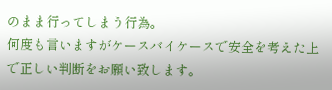のまま行ってしまう行為。
何度も言いますがケースバイケースで安全を考えた上で正しい判断をお願い致します。